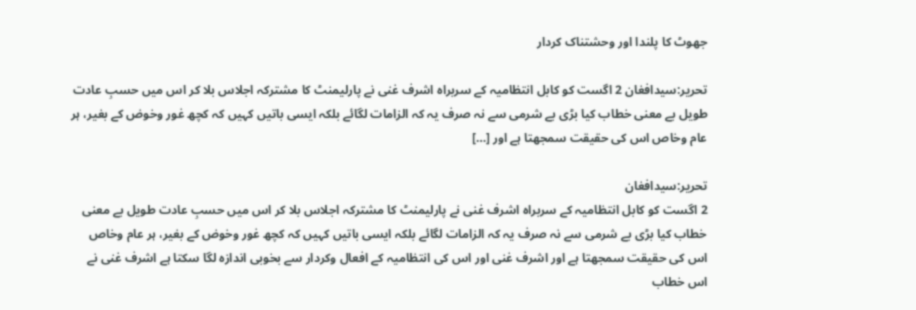جھوٹ کا پلندا اور وحشتناک کردار

تحریر:سیدافغان 2 اگست کو کابل انتظامیہ کے سربراہ اشرف غنی نے پارلیمنٹ کا مشترکہ اجلاس بلا کر اس میں حسبِ عادت طویل بے معنی خطاب کیا بڑی بے شرمی سے نہ صرف یہ کہ الزامات لگائے بلکہ ایسی باتیں کہیں کہ کچھ غور وخوض کے بغیر، ہر عام وخاص اس کی حقیقت سمجھتا ہے اور […]

تحریر:سیدافغان
2 اگست کو کابل انتظامیہ کے سربراہ اشرف غنی نے پارلیمنٹ کا مشترکہ اجلاس بلا کر اس میں حسبِ عادت طویل بے معنی خطاب کیا بڑی بے شرمی سے نہ صرف یہ کہ الزامات لگائے بلکہ ایسی باتیں کہیں کہ کچھ غور وخوض کے بغیر، ہر عام وخاص اس کی حقیقت سمجھتا ہے اور اشرف غنی اور اس کی انتظامیہ کے افعال وکردار سے بخوبی اندازہ لگا سکتا ہے اشرف غنی نے اس خطاب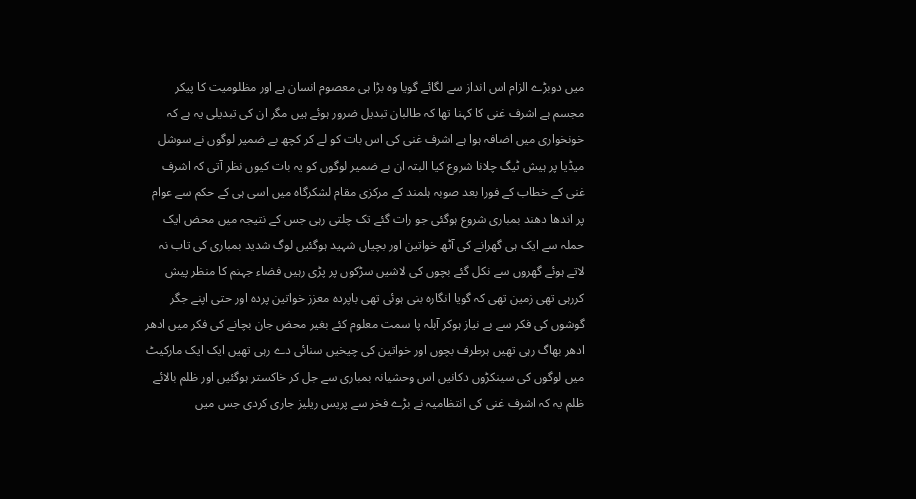میں دوبڑے الزام اس انداز سے لگائے گویا وہ بڑا ہی معصوم انسان ہے اور مظلومیت کا پیکر مجسم ہے اشرف غنی کا کہنا تھا کہ طالبان تبدیل ضرور ہوئے ہیں مگر ان کی تبدیلی یہ ہے کہ خونخواری میں اضافہ ہوا ہے اشرف غنی کی اس بات کو لے کر کچھ بے ضمیر لوگوں نے سوشل میڈیا پر ہیش ٹیگ چلانا شروع کیا البتہ ان بے ضمیر لوگوں کو یہ بات کیوں نظر آتی کہ اشرف غنی کے خطاب کے فورا بعد صوبہ ہلمند کے مرکزی مقام لشکرگاہ میں اسی ہی کے حکم سے عوام پر اندھا دھند بمباری شروع ہوگئی جو رات گئے تک چلتی رہی جس کے نتیجہ میں محض ایک حملہ سے ایک ہی گھرانے کی آٹھ خواتین اور بچیاں شہید ہوگئیں لوگ شدید بمباری کی تاب نہ لاتے ہوئے گھروں سے نکل گئے بچوں کی لاشیں سڑکوں پر پڑی رہیں فضاء جہنم کا منظر پیش کررہی تھی زمین تھی کہ گویا انگارہ بنی ہوئی تھی باپردہ معزز خواتین پردہ اور حتی اپنے جگر گوشوں کی فکر سے بے نیاز ہوکر آبلہ پا سمت معلوم کئے بغیر محض جان بچانے کی فکر میں ادھر ادھر بھاگ رہی تھیں ہرطرف بچوں اور خواتین کی چیخیں سنائی دے رہی تھیں ایک ایک مارکیٹ میں لوگوں کی سینکڑوں دکانیں اس وحشیانہ بمباری سے جل کر خاکستر ہوگئیں اور ظلم بالائے ظلم یہ کہ اشرف غنی کی انتظامیہ نے بڑے فخر سے پریس ریلیز جاری کردی جس میں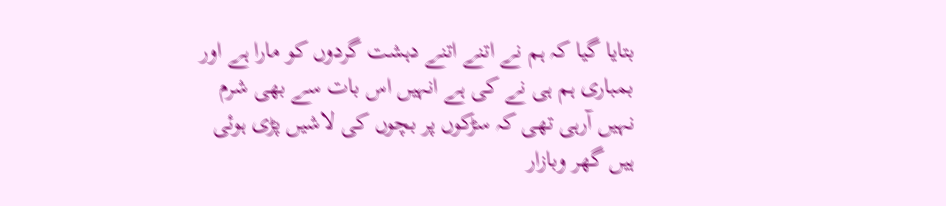بتایا گیا کہ ہم نے اتنے اتنے دہشت گردوں کو مارا ہے اور بمباری ہم ہی نے کی ہے انہیں اس بات سے بھی شرم نہیں آرہی تھی کہ سڑکوں پر بچوں کی لاشیں پڑی ہوئی ہیں گھر وبازار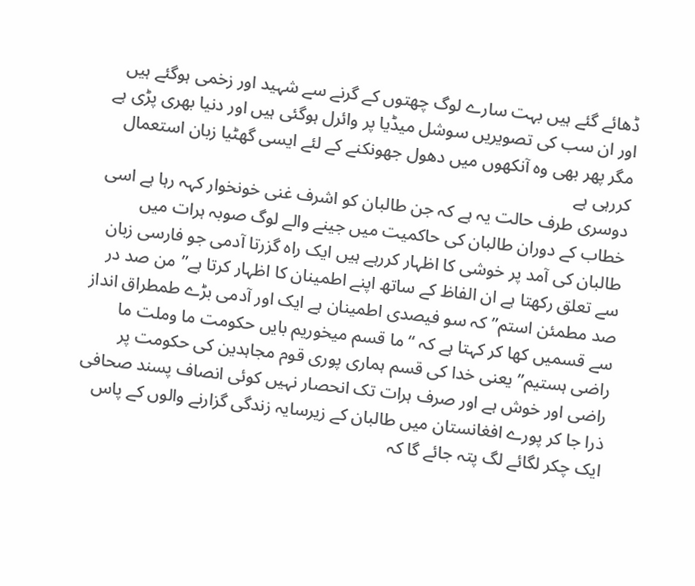ڈھائے گئے ہیں بہت سارے لوگ چھتوں کے گرنے سے شہید اور زخمی ہوگئے ہیں اور ان سب کی تصویریں سوشل میڈیا پر وائرل ہوگئی ہیں اور دنیا بھری پڑی ہے مگر پھر بھی وہ آنکھوں میں دھول جھونکنے کے لئے ایسی گھٹیا زبان استعمال کررہی ہے
دوسری طرف حالت یہ ہے کہ جن طالبان کو اشرف غنی خونخوار کہہ رہا ہے اسی خطاب کے دوران طالبان کی حاکمیت میں جینے والے لوگ صوبہ ہرات میں طالبان کی آمد پر خوشی کا اظہار کررہے ہیں ایک راہ گزرتا آدمی جو فارسی زبان سے تعلق رکھتا ہے ان الفاظ کے ساتھ اپنے اطمینان کا اظہار کرتا ہے”من صد در صد مطمئن استم” کہ سو فیصدی اطمینان ہے ایک اور آدمی بڑے طمطراق انداز سے قسمیں کھا کر کہتا ہے کہ “ما قسم میخوریم بایں حکومت ما وملت ما راضی ہستیم” یعنی خدا کی قسم ہماری پوری قوم مجاہدین کی حکومت پر راضی اور خوش ہے اور صرف ہرات تک انحصار نہیں کوئی انصاف پسند صحافی ذرا جا کر پورے افغانستان میں طالبان کے زیرسایہ زندگی گزارنے والوں کے پاس ایک چکر لگائے لگ پتہ جائے گا کہ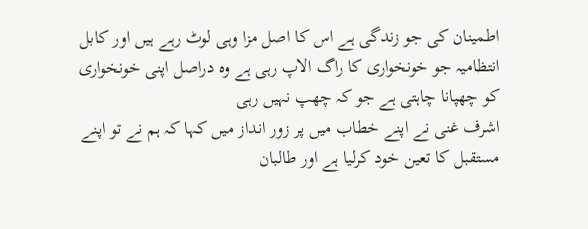اطمینان کی جو زندگی ہے اس کا اصل مزا وہی لوٹ رہے ہیں اور کابل انتظامیہ جو خونخواری کا راگ الاپ رہی ہے وہ دراصل اپنی خونخواری کو چھپانا چاہتی ہے جو کہ چھپ نہیں رہی
اشرف غنی نے اپنے خطاب میں پر زور انداز میں کہا کہ ہم نے تو اپنے مستقبل کا تعین خود کرلیا ہے اور طالبان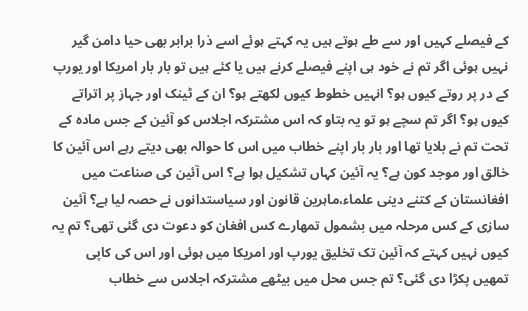کے فیصلے کہیں اور سے طے ہوتے ہیں یہ کہتے ہوئے اسے ذرا برابر بھی حیا دامن گیر نہیں ہوئی اگر تم نے خود ہی اپنے فیصلے کرنے ہیں یا کئے ہیں تو بار بار امریکا اور یورپ کے در پر روتے کیوں ہو؟ انہیں خطوط کیوں لکھتے ہو؟ ان کے ٹینک اور جہاز پر اتراتے کیوں ہو؟ اگر تم سچے ہو تو یہ بتاو کہ اس مشترکہ اجلاس کو آئین کے جس مادہ کے تحت تم نے بلایا تھا اور بار بار اپنے خطاب میں اس کا حوالہ بھی دیتے رہے اس آئین کا خالق اور موجد کون ہے؟ یہ آئین کہاں تشکیل ہوا ہے؟ اس آئین کی صناعت میں افغانستان کے کتنے دینی علماء،ماہرین قانون اور سیاستدانوں نے حصہ لیا ہے؟ آئین سازی کے کس مرحلہ میں بشمول تمھارے کس افغان کو دعوت دی گئی تھی؟ تم یہ کیوں نہیں کہتے کہ آئین تک تخلیق یورپ اور امریکا میں ہوئی اور اس کی کاپی تمھیں پکڑا دی گئی؟ تم جس محل میں بیٹھے مشترکہ اجلاس سے خطاب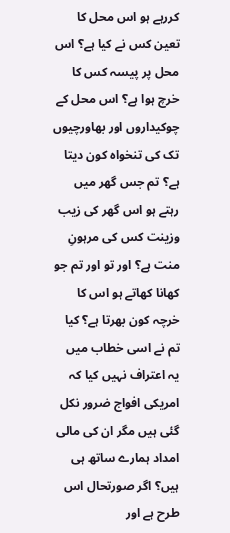کررہے ہو اس محل کا تعین کس نے کیا ہے؟ اس محل پر پیسہ کس کا خرچ ہوا ہے؟ اس محل کے چوکیداروں اور بھاورچیوں تک کی تنخواہ کون دیتا ہے؟ تم جس گھر میں رہتے ہو اس گھر کی زیب وزینت کس کی مرہونِ منت ہے؟ اور تو اور تم جو کھانا کھاتے ہو اس کا خرچہ کون بھرتا ہے؟ کیا تم نے اسی خطاب میں یہ اعتراف نہیں کیا کہ امریکی افواج ضرور نکل گئی ہیں مگر ان کی مالی امداد ہمارے ساتھ ہی ہیں؟ اگر صورتحال اس طرح ہے اور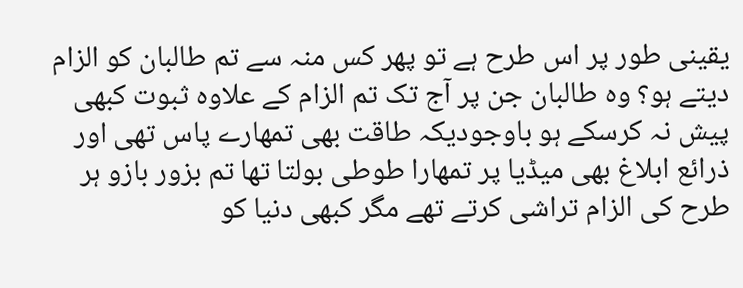یقینی طور پر اس طرح ہے تو پھر کس منہ سے تم طالبان کو الزام دیتے ہو؟ وہ طالبان جن پر آج تک تم الزام کے علاوہ ثبوت کبھی پیش نہ کرسکے ہو باوجودیکہ طاقت بھی تمھارے پاس تھی اور ذرائع ابلاغ بھی میڈیا پر تمھارا طوطی بولتا تھا تم بزور بازو ہر طرح کی الزام تراشی کرتے تھے مگر کبھی دنیا کو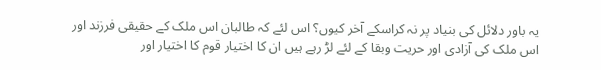یہ باور دلائل کی بنیاد پر نہ کراسکے آخر کیوں؟ اس لئے کہ طالبان اس ملک کے حقیقی فرزند اور اس ملک کی آزادی اور حریت وبقا کے لئے لڑ رہے ہیں ان کا اختیار قوم کا اختیار اور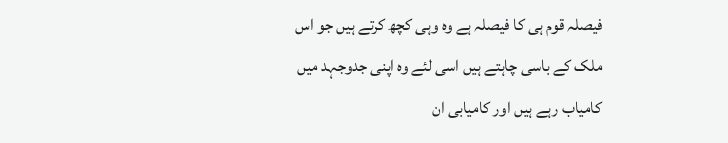فیصلہ قوم ہی کا فیصلہ ہے وہ وہی کچھ کرتے ہیں جو اس ملک کے باسی چاہتے ہیں اسی لئے وہ اپنی جدوجہد میں کامیاب رہے ہیں اور کامیابی ان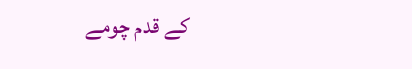کے قدم چومے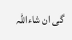گی ان شاءاللہ